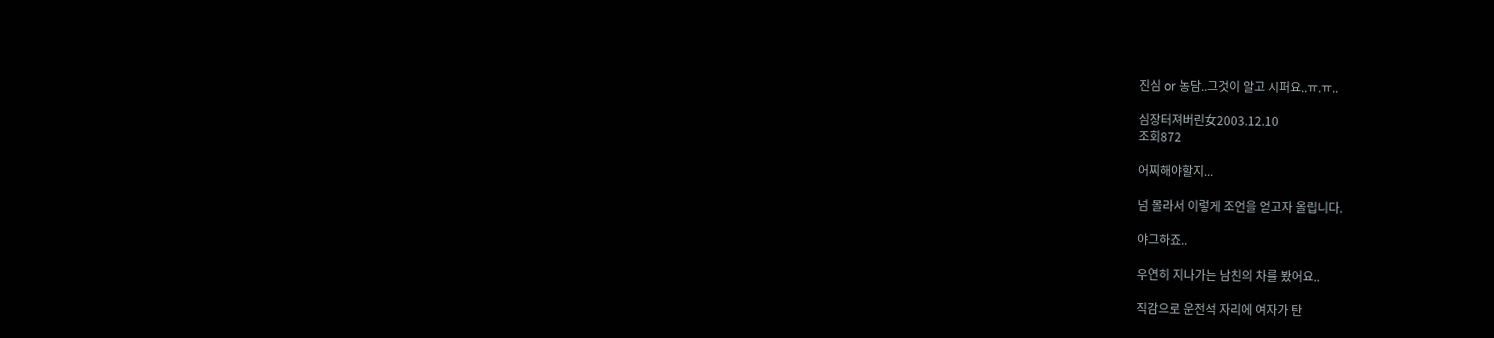진심 or 농담..그것이 알고 시퍼요..ㅠ.ㅠ..

심장터져버린女2003.12.10
조회872

어찌해야할지...

넘 몰라서 이렇게 조언을 얻고자 올립니다.

야그하죠..

우연히 지나가는 남친의 차를 봤어요..

직감으로 운전석 자리에 여자가 탄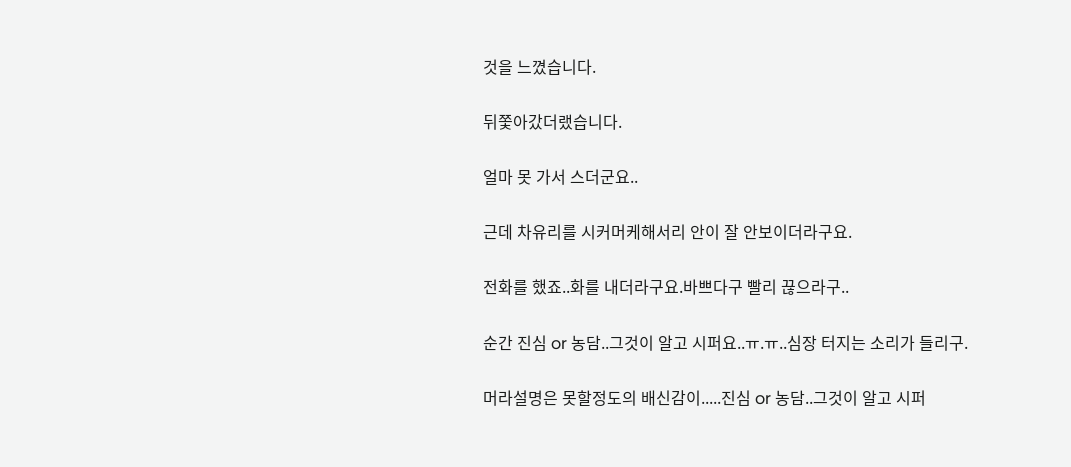것을 느꼈습니다.

뒤쫓아갔더랬습니다.

얼마 못 가서 스더군요..

근데 차유리를 시커머케해서리 안이 잘 안보이더라구요.

전화를 했죠..화를 내더라구요.바쁘다구 빨리 끊으라구..

순간 진심 or 농담..그것이 알고 시퍼요..ㅠ.ㅠ..심장 터지는 소리가 들리구.

머라설명은 못할정도의 배신감이.....진심 or 농담..그것이 알고 시퍼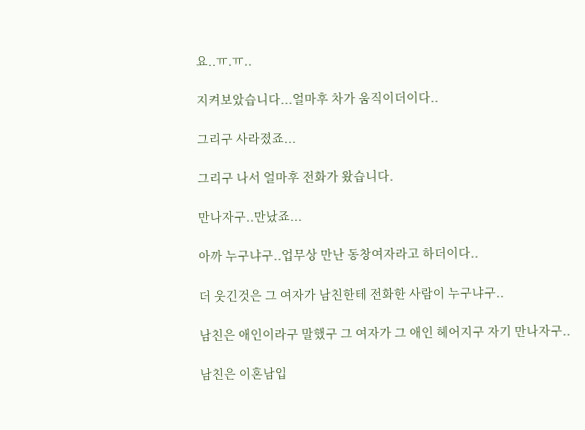요..ㅠ.ㅠ..

지켜보았습니다...얼마후 차가 움직이더이다..

그리구 사라졌죠...

그리구 나서 얼마후 전화가 왔습니다.

만나자구..만났죠...

아까 누구냐구..업무상 만난 동창여자라고 하더이다..

더 웃긴것은 그 여자가 남친한테 전화한 사람이 누구냐구..

남친은 애인이라구 말했구 그 여자가 그 애인 헤어지구 자기 만나자구..

남친은 이혼남입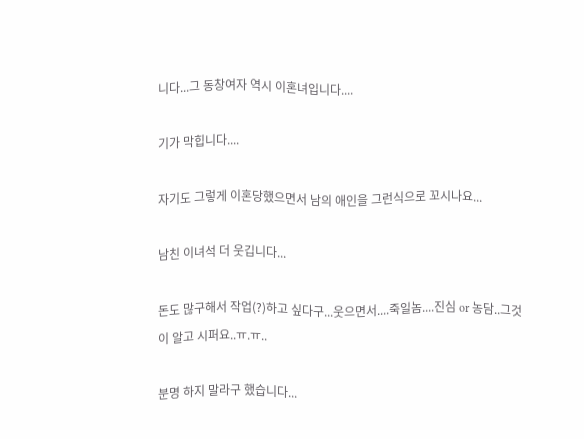니다...그 동창여자 역시 이혼녀입니다....

기가 막힙니다....

자기도 그렇게 이혼당했으면서 남의 애인을 그런식으로 꼬시나요...

남친 이녀석 더 웃깁니다...

돈도 많구해서 작업(?)하고 싶다구...웃으면서....죽일놈....진심 or 농담..그것이 알고 시퍼요..ㅠ.ㅠ..

분명 하지 말라구 했습니다...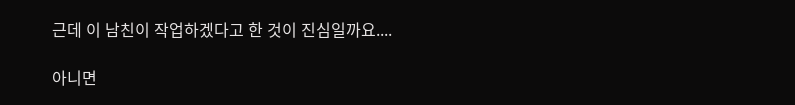근데 이 남친이 작업하겠다고 한 것이 진심일까요....

아니면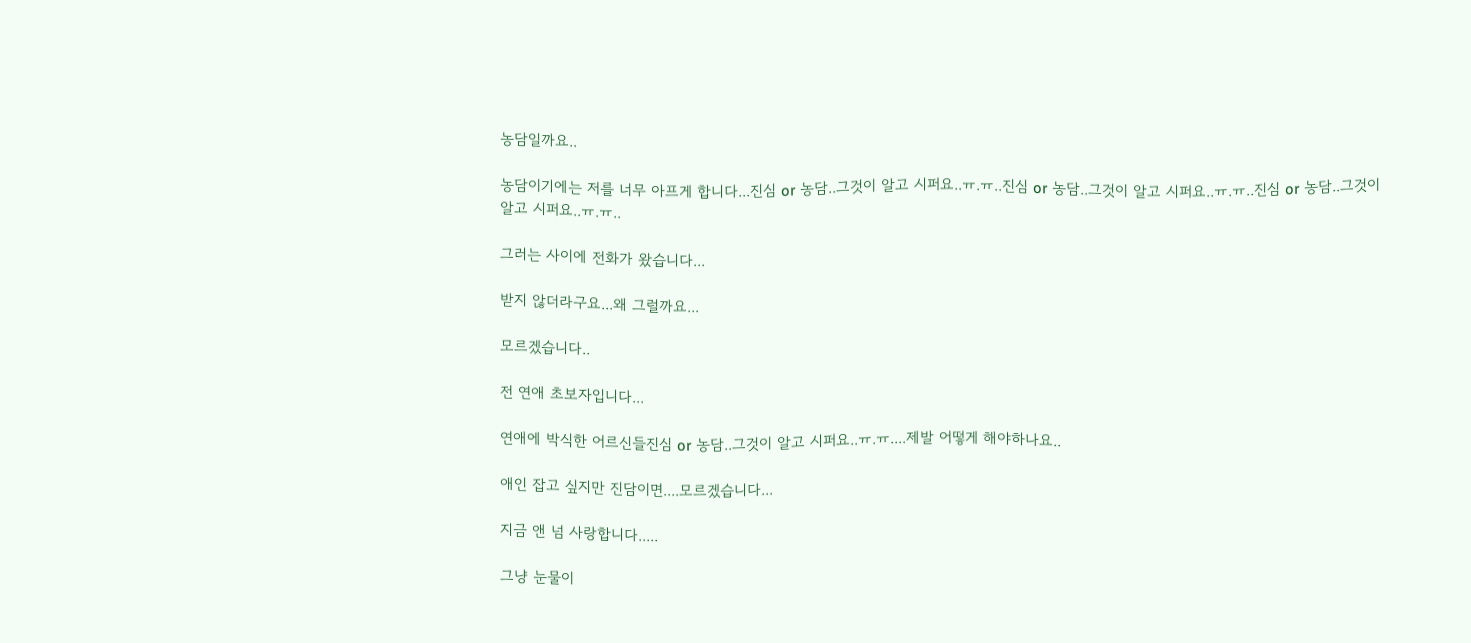농담일까요..

농담이기에는 저를 너무 아프게 합니다...진심 or 농담..그것이 알고 시퍼요..ㅠ.ㅠ..진심 or 농담..그것이 알고 시퍼요..ㅠ.ㅠ..진심 or 농담..그것이 알고 시퍼요..ㅠ.ㅠ..

그러는 사이에 전화가 왔습니다...

받지 않더라구요...왜 그럴까요...

모르겠습니다..

전 연애 초보자입니다...

연애에 박식한 어르신들진심 or 농담..그것이 알고 시퍼요..ㅠ.ㅠ....제발 어떻게 해야하나요..

애인 잡고 싶지만 진담이면....모르겠습니다...

지금 앤 넘 사랑합니다.....

그냥 눈물이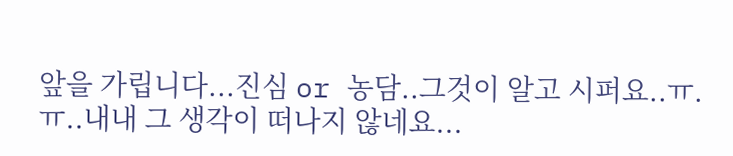앞을 가립니다...진심 or 농담..그것이 알고 시퍼요..ㅠ.ㅠ..내내 그 생각이 떠나지 않네요...